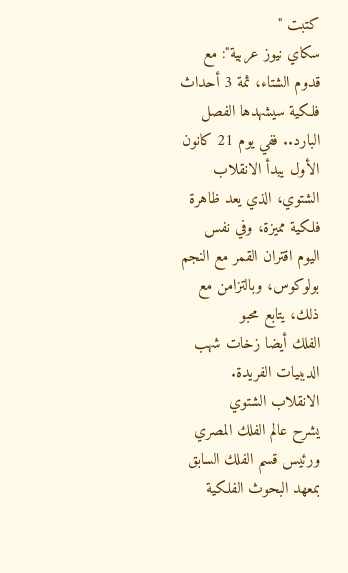كتبت "
سكاي نيوز عربية": مع قدوم الشتاء، ثمة 3 أحداث فلكية سيشهدها الفصل البارد.. ففي يوم 21 كانون الأول يبدأ الانقلاب الشتوي، الذي يعد ظاهرة فلكية مميزة، وفي نفس اليوم اقتران القمر مع النجم بولوكوس، وبالتزامن مع ذلك، يتابع محبو
الفلك أيضا زخات شهب الدببيات الفريدة.
الانقلاب الشتوي
يشرح عالم الفلك المصري ورئيس قسم الفلك السابق بمعهد البحوث الفلكية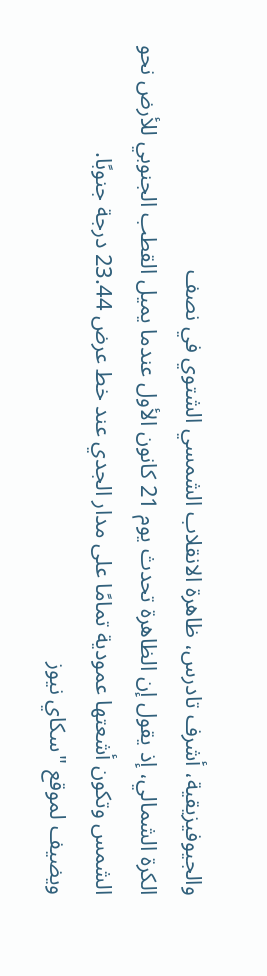والجيوفيزيقية، أشرف تادرس، ظاهرة الانقلاب الشمسي الشتوي في نصف
الكرة الشمالي، إذ يقول إن الظاهرة تحدث يوم 21 كانون الأول عندما يميل القطب الجنوبي للأرض نحو الشمس وتكون أشعتها عمودية تمامًا على مدار الجدي عند خط عرض 23.44 درجة جنوبًا.
ويضيف لموقع "سكاي نيوز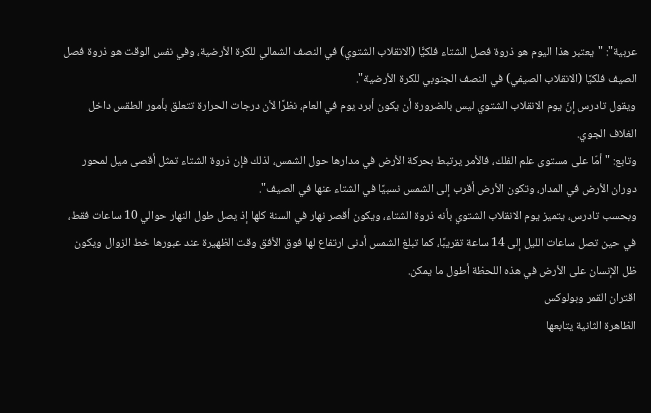عربية": "يعتبر هذا اليوم هو ذروة فصل الشتاء فلكيًّا (الانقلاب الشتوي) في النصف الشمالي للكرة الأرضية، وفي نفس الوقت هو ذروة فصل الصيف فلكيًا (الانقلاب الصيفي) في النصف الجنوبي للكرة الأرضية".
ويقول تادرس إنّ يوم الانقلاب الشتوي ليس بالضرورة أن يكون أبرد يوم في العام، نظرًا لأن درجات الحرارة تتعلق بأمور الطقس داخل الغلاف الجوي.
وتابع: "أمّا على مستوى علم الفلك، فالأمر يرتبط بحركة الأرض في مدارها حول الشمس، لذلك فإن ذروة الشتاء تمثل أقصى ميل لمحور
دوران الأرض في المدار، وتكون الأرض أقرب إلى الشمس نسبيًا في الشتاء عنها في الصيف".
وبحسب تادرس، يتميز يوم الانقلاب الشتوي بأنه ذروة الشتاء، ويكون أقصر نهار في السنة كلها إذ يصل طول النهار حوالي 10 ساعات فقط، في حين تصل ساعات الليل إلى 14 ساعة تقريبًا، كما تبلغ الشمس أدنى ارتفاع لها فوق الأفق وقت الظهيرة عند عبورها خط الزوال ويكون ظل الإنسان على الأرض في هذه اللحظة أطول ما يمكن.
اقتران القمر وبولوكس
الظاهرة الثانية يتابعها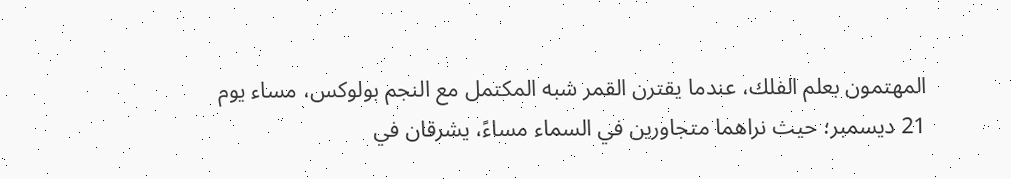المهتمون بعلم الفلك، عندما يقترن القمر شبه المكتمل مع النجم بولوكس، مساء يوم 21 ديسمبر؛ حيث نراهما متجاورين في السماء مساءً، يشرقان في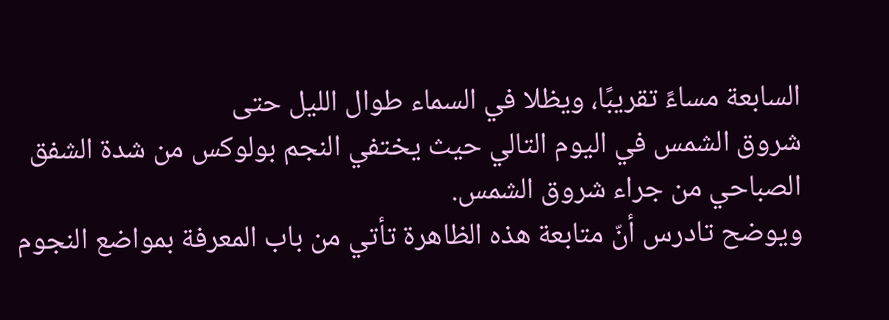السابعة مساءً تقريبًا، ويظلا في السماء طوال الليل حتى
شروق الشمس في اليوم التالي حيث يختفي النجم بولوكس من شدة الشفق الصباحي من جراء شروق الشمس.
ويوضح تادرس أنّ متابعة هذه الظاهرة تأتي من باب المعرفة بمواضع النجوم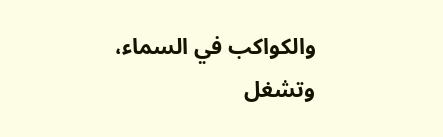والكواكب في السماء، وتشغل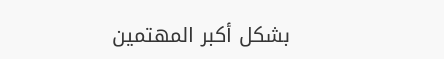بشكل أكبر المهتمين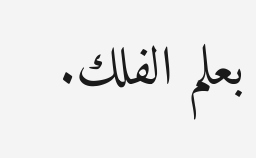بعلم الفلك.